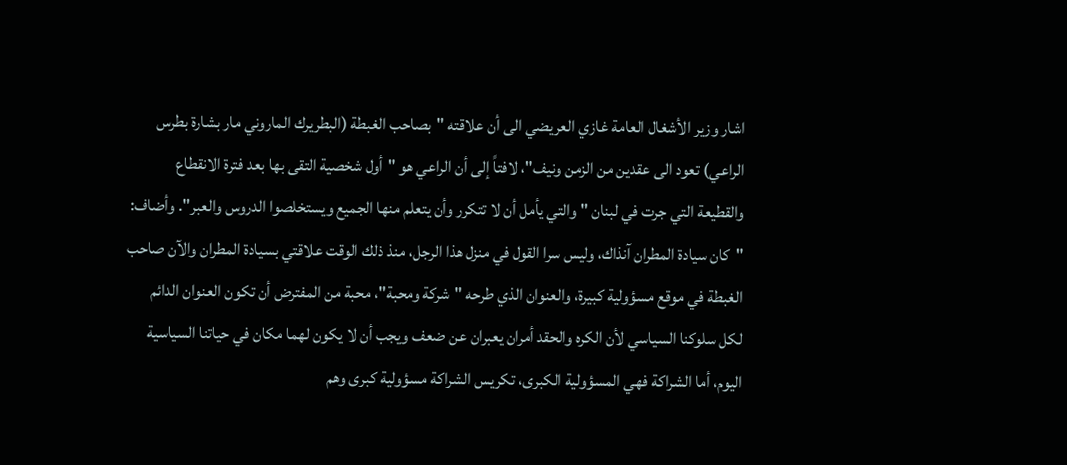اشار وزير الأشغال العامة غازي العريضي الى أن علاقته "بصاحب الغبطة (البطريرك الماروني مار بشارة بطرس الراعي) تعود الى عقدين من الزمن ونيف"، لافتاً إلى أن الراعي هو "أول شخصية التقى بها بعد فترة الانقطاع والقطيعة التي جرت في لبنان "والتي يأمل أن لا تتكرر وأن يتعلم منها الجميع ويستخلصوا الدروس والعبر". وأضاف: "كان سيادة المطران آنذاك، وليس سرا القول في منزل هذا الرجل، منذ ذلك الوقت علاقتي بسيادة المطران والآن صاحب الغبطة في موقع مسؤولية كبيرة، والعنوان الذي طرحه "شركة ومحبة"، محبة من المفترض أن تكون العنوان الدائم لكل سلوكنا السياسي لأن الكره والحقد أمران يعبران عن ضعف ويجب أن لا يكون لهما مكان في حياتنا السياسية اليوم، أما الشراكة فهي المسؤولية الكبرى، تكريس الشراكة مسؤولية كبرى وهم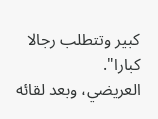كبير وتتطلب رجالا كبارا".
العريضي، وبعد لقائه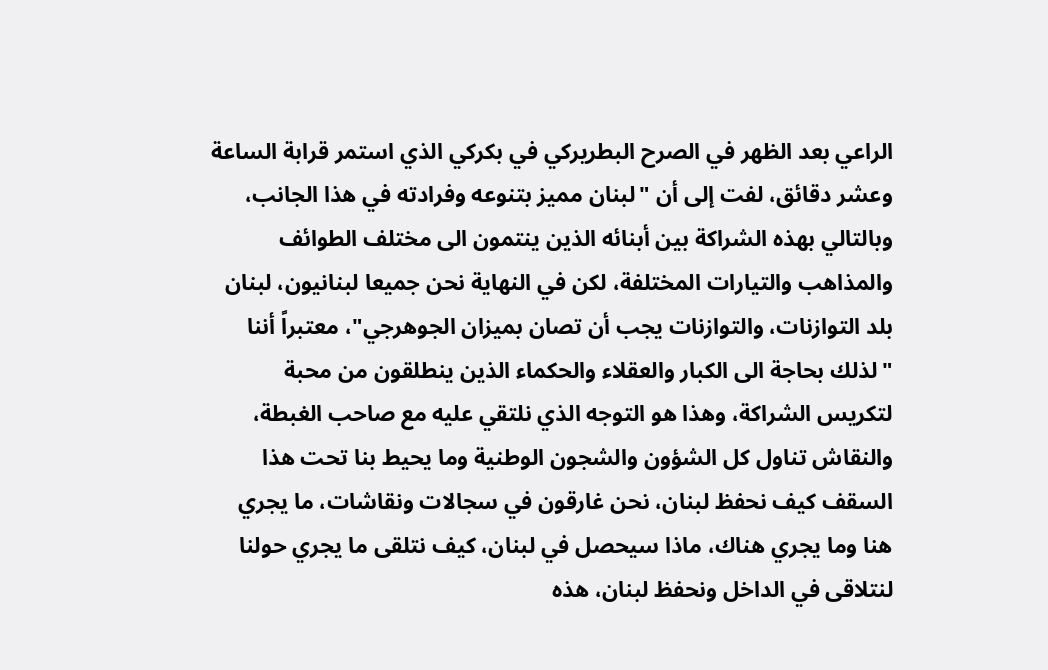الراعي بعد الظهر في الصرح البطريركي في بكركي الذي استمر قرابة الساعة وعشر دقائق، لفت إلى أن "لبنان مميز بتنوعه وفرادته في هذا الجانب، وبالتالي بهذه الشراكة بين أبنائه الذين ينتمون الى مختلف الطوائف والمذاهب والتيارات المختلفة، لكن في النهاية نحن جميعا لبنانيون، لبنان بلد التوازنات، والتوازنات يجب أن تصان بميزان الجوهرجي"، معتبراً أننا "لذلك بحاجة الى الكبار والعقلاء والحكماء الذين ينطلقون من محبة لتكريس الشراكة، وهذا هو التوجه الذي نلتقي عليه مع صاحب الغبطة، والنقاش تناول كل الشؤون والشجون الوطنية وما يحيط بنا تحت هذا السقف كيف نحفظ لبنان، نحن غارقون في سجالات ونقاشات، ما يجري هنا وما يجري هناك، ماذا سيحصل في لبنان، كيف نتلقى ما يجري حولنا لنتلاقى في الداخل ونحفظ لبنان، هذه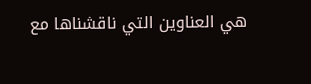هي العناوين التي ناقشناها مع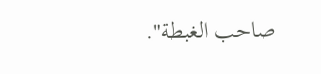صاحب الغبطة".